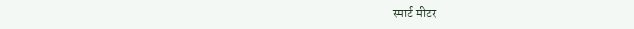स्मार्ट मीटर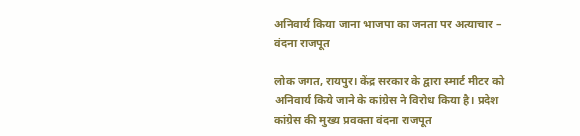अनिवार्य किया जाना भाजपा का जनता पर अत्याचार – वंदना राजपूत

लोक जगत, रायपुर। केंद्र सरकार के द्वारा स्मार्ट मीटर को अनिवार्य किये जाने के कांग्रेस ने विरोध किया है। प्रदेश कांग्रेस की मुख्य प्रवक्ता वंदना राजपूत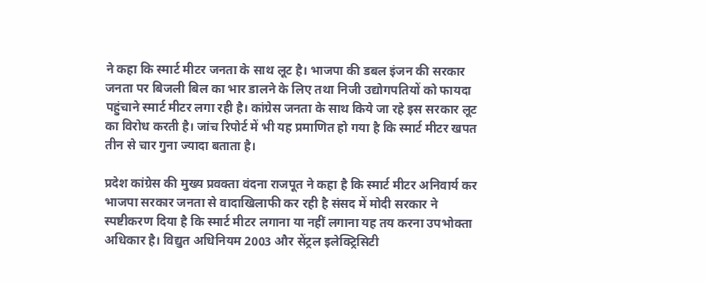ने कहा कि स्मार्ट मीटर जनता के साथ लूट है। भाजपा की डबल इंजन की सरकार जनता पर बिजली बिल का भार डालने के लिए तथा निजी उद्योगपतियों को फायदा पहुंचाने स्मार्ट मीटर लगा रही है। कांग्रेस जनता के साथ किये जा रहे इस सरकार लूट का विरोध करती है। जांच रिपोर्ट में भी यह प्रमाणित हो गया है कि स्मार्ट मीटर खपत तीन से चार गुना ज्यादा बताता है।

प्रदेश कांग्रेस की मुख्य प्रवक्ता वंदना राजपूत ने कहा है कि स्मार्ट मीटर अनिवार्य कर भाजपा सरकार जनता से वादाखिलाफी कर रही है संसद में मोदी सरकार ने स्पष्टीकरण दिया है कि स्मार्ट मीटर लगाना या नहीं लगाना यह तय करना उपभोक्ता अधिकार है। विद्युत अधिनियम 2003 और सेंट्रल इलेक्ट्रिसिटी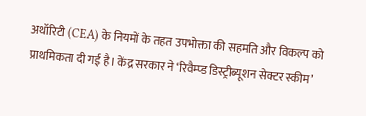अथॉरिटी (CEA) के नियमों के तहत उपभोक्ता की सहमति और विकल्प को प्राथमिकता दी गई है। केंद्र सरकार ने ‘रिवैम्प्ड डिस्ट्रीब्यूशन सेक्टर स्कीम’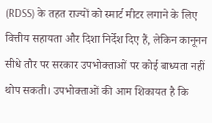(RDSS) के तहत राज्यों को स्मार्ट मीटर लगाने के लिए वित्तीय सहायता और दिशा निर्देश दिए हैं, लेकिन कानूनन सीधे तौर पर सरकार उपभोक्ताओं पर कोई बाध्यता नहीं थोप सकती। उपभोक्ताओं की आम शिकायत है कि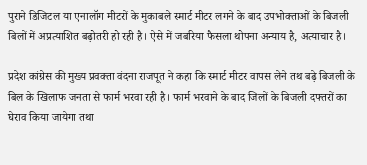पुराने डिजिटल या एनालॉग मीटरों के मुकाबले स्मार्ट मीटर लगने के बाद उपभोक्ताओं के बिजली बिलों में अप्रत्याशित बढ़ोतरी हो रही है। ऐसे में जबरिया फैसला थोपना अन्याय है, अत्याचार है।

प्रदेश कांग्रेस की मुख्य प्रवक्ता वंदना राजपूत ने कहा कि स्मार्ट मीटर वापस लेने तथ बढ़े बिजली के बिल के खिलाफ जनता से फार्म भरवा रही है। फार्म भरवाने के बाद जिलों के बिजली दफ्तरों का घेराव किया जायेगा तथा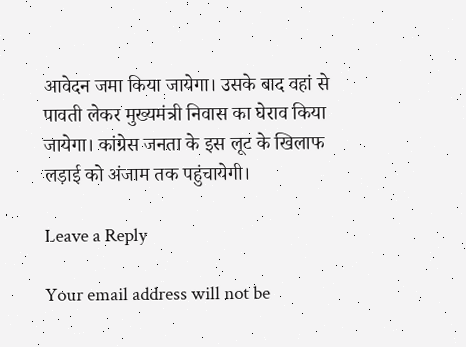आवेदन जमा किया जायेगा। उसके बाद वहां से पावती लेकर मुख्यमंत्री निवास का घेराव किया जायेगा। कांग्रेस जनता के इस लूट के खिलाफ लड़ाई को अंजाम तक पहुंचायेगी।

Leave a Reply

Your email address will not be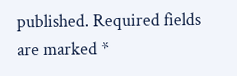published. Required fields are marked *